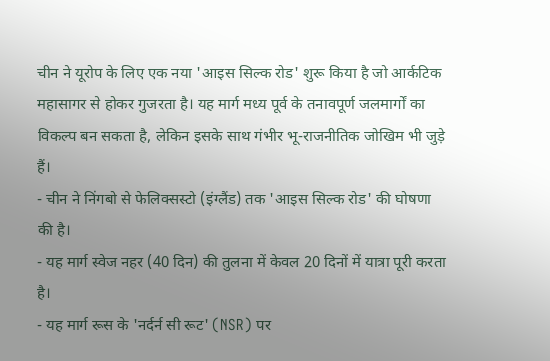चीन ने यूरोप के लिए एक नया 'आइस सिल्क रोड' शुरू किया है जो आर्कटिक महासागर से होकर गुजरता है। यह मार्ग मध्य पूर्व के तनावपूर्ण जलमार्गों का विकल्प बन सकता है, लेकिन इसके साथ गंभीर भू-राजनीतिक जोखिम भी जुड़े हैं।
- चीन ने निंगबो से फेलिक्सस्टो (इंग्लैंड) तक 'आइस सिल्क रोड' की घोषणा की है।
- यह मार्ग स्वेज नहर (40 दिन) की तुलना में केवल 20 दिनों में यात्रा पूरी करता है।
- यह मार्ग रूस के 'नर्दर्न सी रूट' (NSR) पर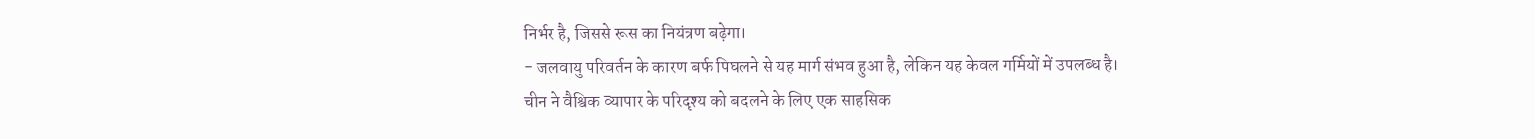निर्भर है, जिससे रूस का नियंत्रण बढ़ेगा।
- जलवायु परिवर्तन के कारण बर्फ पिघलने से यह मार्ग संभव हुआ है, लेकिन यह केवल गर्मियों में उपलब्ध है।
चीन ने वैश्विक व्यापार के परिदृश्य को बदलने के लिए एक साहसिक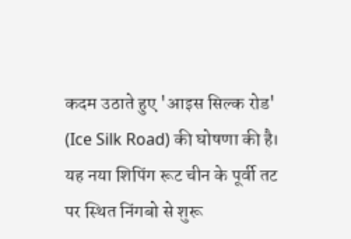कदम उठाते हुए 'आइस सिल्क रोड' (Ice Silk Road) की घोषणा की है। यह नया शिपिंग रूट चीन के पूर्वी तट पर स्थित निंगबो से शुरू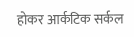होकर आर्कटिक सर्कल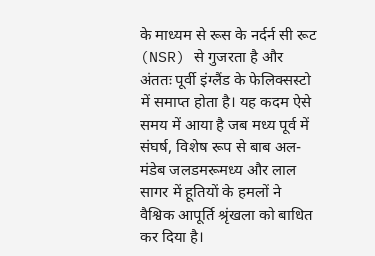के माध्यम से रूस के नर्दर्न सी रूट (NSR) से गुजरता है और अंततः पूर्वी इंग्लैंड के फेलिक्सस्टो में समाप्त होता है। यह कदम ऐसे समय में आया है जब मध्य पूर्व में संघर्ष, विशेष रूप से बाब अल-मंडेब जलडमरूमध्य और लाल सागर में हूतियों के हमलों ने वैश्विक आपूर्ति श्रृंखला को बाधित कर दिया है।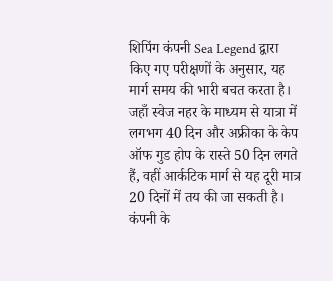शिपिंग कंपनी Sea Legend द्वारा किए गए परीक्षणों के अनुसार, यह मार्ग समय की भारी बचत करता है। जहाँ स्वेज नहर के माध्यम से यात्रा में लगभग 40 दिन और अफ्रीका के केप ऑफ गुड होप के रास्ते 50 दिन लगते हैं, वहीं आर्कटिक मार्ग से यह दूरी मात्र 20 दिनों में तय की जा सकती है। कंपनी के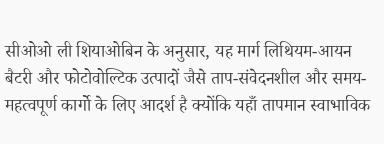सीओओ ली शियाओबिन के अनुसार, यह मार्ग लिथियम-आयन बैटरी और फोटोवोल्टिक उत्पादों जैसे ताप-संवेदनशील और समय-महत्वपूर्ण कार्गो के लिए आदर्श है क्योंकि यहाँ तापमान स्वाभाविक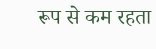रूप से कम रहता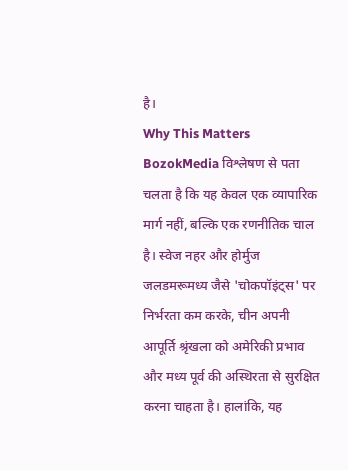है।
Why This Matters
BozokMedia विश्लेषण से पता चलता है कि यह केवल एक व्यापारिक मार्ग नहीं, बल्कि एक रणनीतिक चाल है। स्वेज नहर और होर्मुज जलडमरूमध्य जैसे 'चोकपॉइंट्स' पर निर्भरता कम करके, चीन अपनी आपूर्ति श्रृंखला को अमेरिकी प्रभाव और मध्य पूर्व की अस्थिरता से सुरक्षित करना चाहता है। हालांकि, यह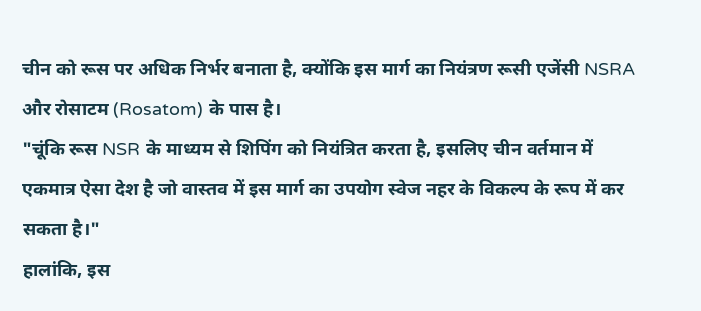चीन को रूस पर अधिक निर्भर बनाता है, क्योंकि इस मार्ग का नियंत्रण रूसी एजेंसी NSRA और रोसाटम (Rosatom) के पास है।
"चूंकि रूस NSR के माध्यम से शिपिंग को नियंत्रित करता है, इसलिए चीन वर्तमान में एकमात्र ऐसा देश है जो वास्तव में इस मार्ग का उपयोग स्वेज नहर के विकल्प के रूप में कर सकता है।"
हालांकि, इस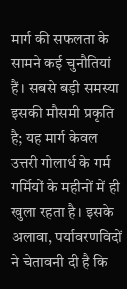मार्ग की सफलता के सामने कई चुनौतियां हैं। सबसे बड़ी समस्या इसकी मौसमी प्रकृति है; यह मार्ग केवल उत्तरी गोलार्ध के गर्म गर्मियों के महीनों में ही खुला रहता है। इसके अलावा, पर्यावरणविदों ने चेतावनी दी है कि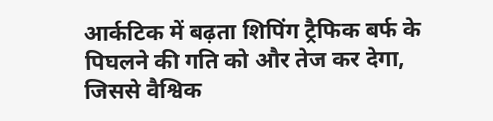आर्कटिक में बढ़ता शिपिंग ट्रैफिक बर्फ के पिघलने की गति को और तेज कर देगा, जिससे वैश्विक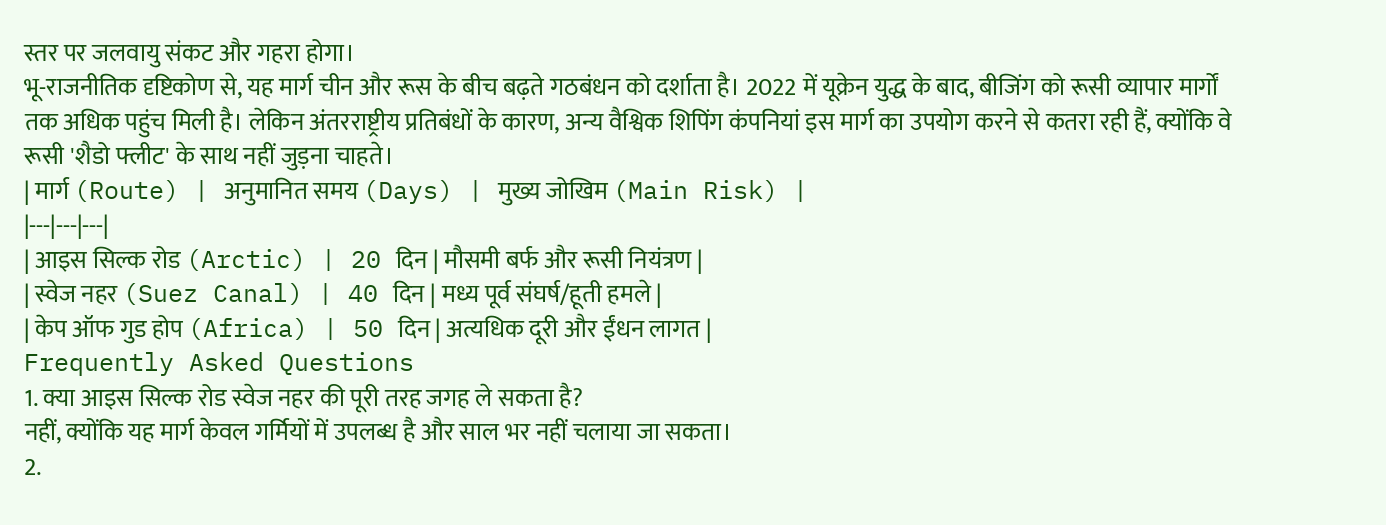स्तर पर जलवायु संकट और गहरा होगा।
भू-राजनीतिक दृष्टिकोण से, यह मार्ग चीन और रूस के बीच बढ़ते गठबंधन को दर्शाता है। 2022 में यूक्रेन युद्ध के बाद, बीजिंग को रूसी व्यापार मार्गों तक अधिक पहुंच मिली है। लेकिन अंतरराष्ट्रीय प्रतिबंधों के कारण, अन्य वैश्विक शिपिंग कंपनियां इस मार्ग का उपयोग करने से कतरा रही हैं, क्योंकि वे रूसी 'शैडो फ्लीट' के साथ नहीं जुड़ना चाहते।
| मार्ग (Route) | अनुमानित समय (Days) | मुख्य जोखिम (Main Risk) |
|---|---|---|
| आइस सिल्क रोड (Arctic) | 20 दिन | मौसमी बर्फ और रूसी नियंत्रण |
| स्वेज नहर (Suez Canal) | 40 दिन | मध्य पूर्व संघर्ष/हूती हमले |
| केप ऑफ गुड होप (Africa) | 50 दिन | अत्यधिक दूरी और ईंधन लागत |
Frequently Asked Questions
1. क्या आइस सिल्क रोड स्वेज नहर की पूरी तरह जगह ले सकता है?
नहीं, क्योंकि यह मार्ग केवल गर्मियों में उपलब्ध है और साल भर नहीं चलाया जा सकता।
2.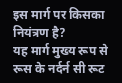इस मार्ग पर किसका नियंत्रण है?
यह मार्ग मुख्य रूप से रूस के नर्दर्न सी रूट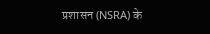प्रशासन (NSRA) के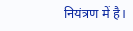नियंत्रण में है।